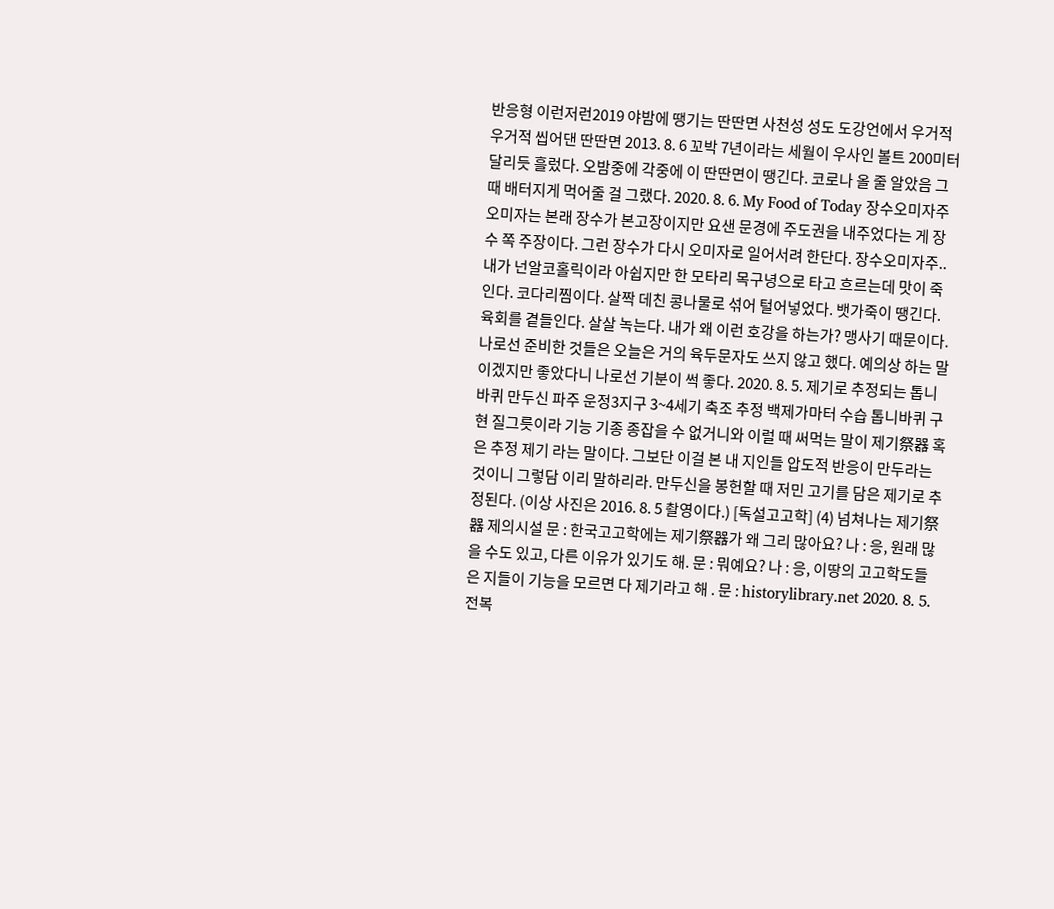반응형 이런저런2019 야밤에 땡기는 딴딴면 사천성 성도 도강언에서 우거적우거적 씹어댄 딴딴면 2013. 8. 6 꼬박 7년이라는 세월이 우사인 볼트 200미터 달리듯 흘렀다. 오밤중에 각중에 이 딴딴면이 땡긴다. 코로나 올 줄 알았음 그때 배터지게 먹어줄 걸 그랬다. 2020. 8. 6. My Food of Today 장수오미자주 오미자는 본래 장수가 본고장이지만 요샌 문경에 주도권을 내주었다는 게 장수 쪽 주장이다. 그런 장수가 다시 오미자로 일어서려 한단다. 장수오미자주..내가 넌알코홀릭이라 아쉽지만 한 모타리 목구녕으로 타고 흐르는데 맛이 죽인다. 코다리찜이다. 살짝 데친 콩나물로 섞어 털어넣었다. 뱃가죽이 땡긴다. 육회를 곁들인다. 살살 녹는다. 내가 왜 이런 호강을 하는가? 맹사기 때문이다. 나로선 준비한 것들은 오늘은 거의 육두문자도 쓰지 않고 했다. 예의상 하는 말이겠지만 좋았다니 나로선 기분이 썩 좋다. 2020. 8. 5. 제기로 추정되는 톱니바퀴 만두신 파주 운정3지구 3~4세기 축조 추정 백제가마터 수습 톱니바퀴 구현 질그릇이라 기능 기종 종잡을 수 없거니와 이럴 때 써먹는 말이 제기祭器 혹은 추정 제기 라는 말이다. 그보단 이걸 본 내 지인들 압도적 반응이 만두라는 것이니 그렇담 이리 말하리라. 만두신을 봉헌할 때 저민 고기를 담은 제기로 추정된다. (이상 사진은 2016. 8. 5 촬영이다.) [독설고고학] (4) 넘쳐나는 제기祭器 제의시설 문 : 한국고고학에는 제기祭器가 왜 그리 많아요? 나 : 응, 원래 많을 수도 있고, 다른 이유가 있기도 해. 문 : 뭐예요? 나 : 응, 이땅의 고고학도들은 지들이 기능을 모르면 다 제기라고 해 . 문 : historylibrary.net 2020. 8. 5. 전복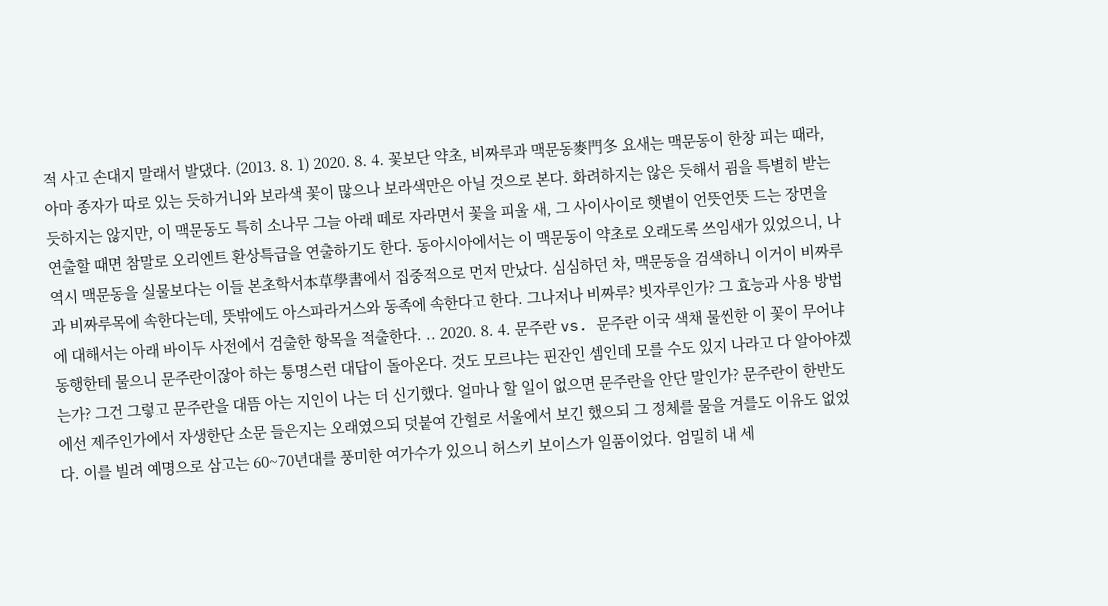적 사고 손대지 말래서 발댔다. (2013. 8. 1) 2020. 8. 4. 꽃보단 약초, 비짜루과 맥문동麥門冬 요새는 맥문동이 한창 피는 때라, 아마 종자가 따로 있는 듯하거니와 보라색 꽃이 많으나 보라색만은 아닐 것으로 본다. 화려하지는 않은 듯해서 굄을 특별히 받는 듯하지는 않지만, 이 맥문동도 특히 소나무 그늘 아래 떼로 자라면서 꽃을 피울 새, 그 사이사이로 햇볕이 언뜻언뜻 드는 장면을 연출할 때면 참말로 오리엔트 환상특급을 연출하기도 한다. 동아시아에서는 이 맥문동이 약초로 오래도록 쓰임새가 있었으니, 나 역시 맥문동을 실물보다는 이들 본초학서本草學書에서 집중적으로 먼저 만났다. 심심하던 차, 맥문동을 검색하니 이거이 비짜루과 비짜루목에 속한다는데, 뜻밖에도 아스파라거스와 동족에 속한다고 한다. 그나저나 비짜루? 빗자루인가? 그 효능과 사용 방법에 대해서는 아래 바이두 사전에서 검출한 항목을 적출한다. .. 2020. 8. 4. 문주란 vs. 문주란 이국 색채 물씬한 이 꽃이 무어냐 동행한테 물으니 문주란이잖아 하는 퉁명스런 대답이 돌아온다. 것도 모르냐는 핀잔인 셈인데 모를 수도 있지 나라고 다 알아야겠는가? 그건 그렇고 문주란을 대뜸 아는 지인이 나는 더 신기했다. 얼마나 할 일이 없으면 문주란을 안단 말인가? 문주란이 한반도에선 제주인가에서 자생한단 소문 들은지는 오래였으되 덧붙여 간헐로 서울에서 보긴 했으되 그 정체를 물을 겨를도 이유도 없었다. 이를 빌려 예명으로 삼고는 60~70년대를 풍미한 여가수가 있으니 허스키 보이스가 일품이었다. 엄밀히 내 세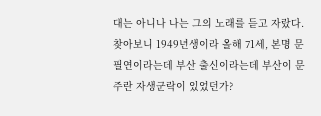대는 아니나 나는 그의 노래를 듣고 자랐다. 찾아보니 1949년생이라 올해 71세, 본명 문필연이라는데 부산 출신이라는데 부산이 문주란 자생군락이 있었던가?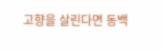고향을 살린다면 동백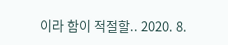이라 함이 적절할.. 2020. 8.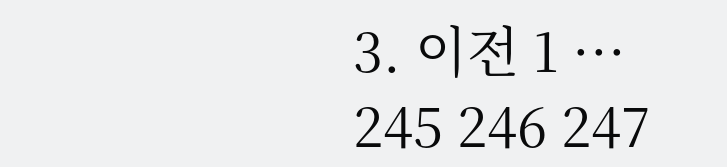3. 이전 1 ··· 245 246 247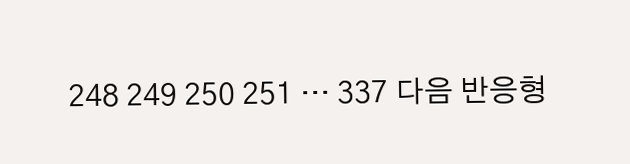248 249 250 251 ··· 337 다음 반응형